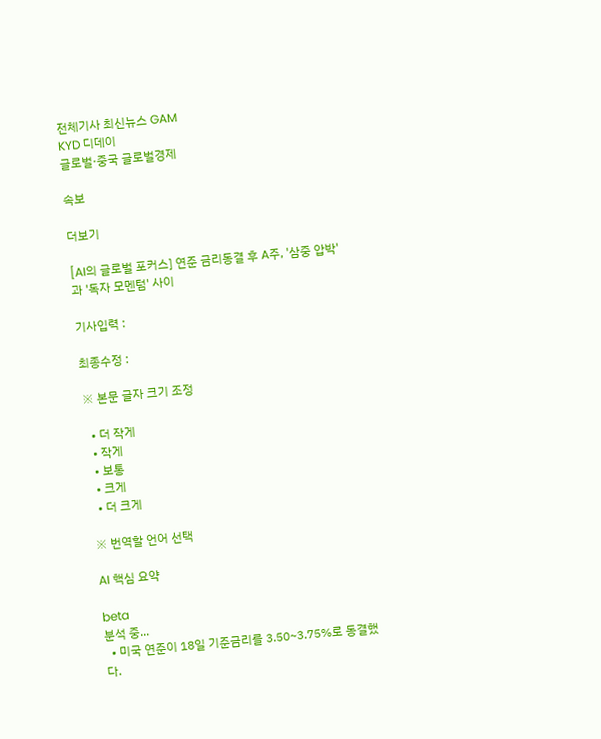전체기사 최신뉴스 GAM
KYD 디데이
글로벌·중국 글로벌경제

속보

더보기

[AI의 글로벌 포커스] 연준 금리동결 후 A주, '삼중 압박'과 '독자 모멘텀' 사이

기사입력 :

최종수정 :

※ 본문 글자 크기 조정

  • 더 작게
  • 작게
  • 보통
  • 크게
  • 더 크게

※ 번역할 언어 선택

AI 핵심 요약

beta
분석 중...
  • 미국 연준이 18일 기준금리를 3.50~3.75%로 동결했다.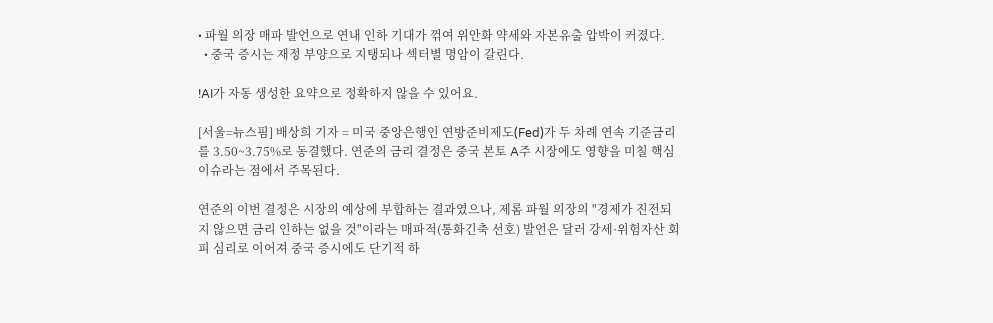• 파월 의장 매파 발언으로 연내 인하 기대가 꺾여 위안화 약세와 자본유출 압박이 커졌다.
  • 중국 증시는 재정 부양으로 지탱되나 섹터별 명암이 갈린다.

!AI가 자동 생성한 요약으로 정확하지 않을 수 있어요.

[서울=뉴스핌] 배상희 기자 = 미국 중앙은행인 연방준비제도(Fed)가 두 차례 연속 기준금리를 3.50~3.75%로 동결했다. 연준의 금리 결정은 중국 본토 A주 시장에도 영향을 미칠 핵심 이슈라는 점에서 주목된다.

연준의 이번 결정은 시장의 예상에 부합하는 결과였으나, 제롬 파월 의장의 "경제가 진전되지 않으면 금리 인하는 없을 것"이라는 매파적(통화긴축 선호) 발언은 달러 강세·위험자산 회피 심리로 이어져 중국 증시에도 단기적 하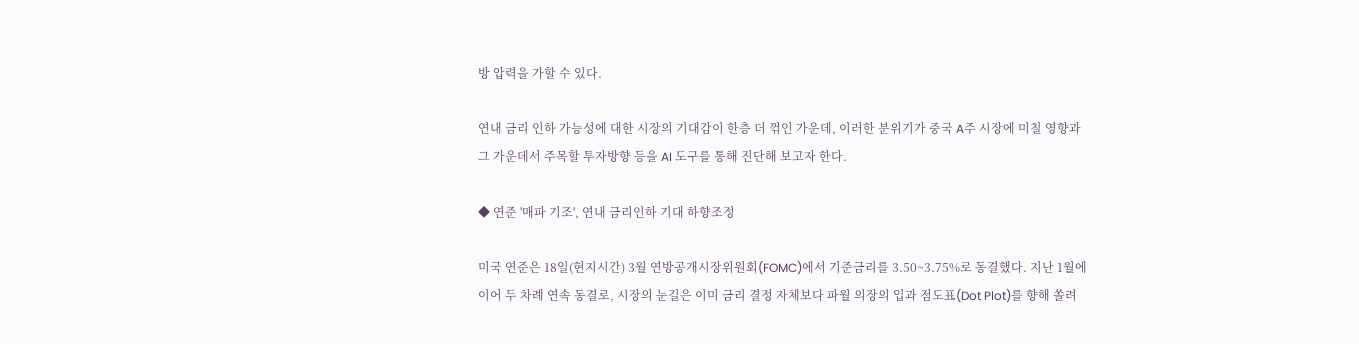방 압력을 가할 수 있다.

연내 금리 인하 가능성에 대한 시장의 기대감이 한층 더 꺾인 가운데, 이러한 분위기가 중국 A주 시장에 미칠 영향과 그 가운데서 주목할 투자방향 등을 AI 도구를 통해 진단해 보고자 한다.

◆ 연준 '매파 기조', 연내 금리인하 기대 하향조정

미국 연준은 18일(현지시간) 3월 연방공개시장위원회(FOMC)에서 기준금리를 3.50~3.75%로 동결했다. 지난 1월에 이어 두 차례 연속 동결로, 시장의 눈길은 이미 금리 결정 자체보다 파월 의장의 입과 점도표(Dot Plot)를 향해 쏠려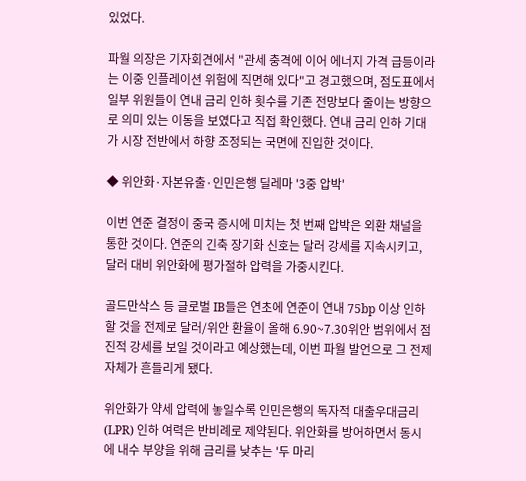있었다.

파월 의장은 기자회견에서 "관세 충격에 이어 에너지 가격 급등이라는 이중 인플레이션 위험에 직면해 있다"고 경고했으며, 점도표에서 일부 위원들이 연내 금리 인하 횟수를 기존 전망보다 줄이는 방향으로 의미 있는 이동을 보였다고 직접 확인했다. 연내 금리 인하 기대가 시장 전반에서 하향 조정되는 국면에 진입한 것이다.

◆ 위안화·자본유출·인민은행 딜레마 '3중 압박'

이번 연준 결정이 중국 증시에 미치는 첫 번째 압박은 외환 채널을 통한 것이다. 연준의 긴축 장기화 신호는 달러 강세를 지속시키고, 달러 대비 위안화에 평가절하 압력을 가중시킨다.

골드만삭스 등 글로벌 IB들은 연초에 연준이 연내 75bp 이상 인하할 것을 전제로 달러/위안 환율이 올해 6.90~7.30위안 범위에서 점진적 강세를 보일 것이라고 예상했는데, 이번 파월 발언으로 그 전제 자체가 흔들리게 됐다.

위안화가 약세 압력에 놓일수록 인민은행의 독자적 대출우대금리(LPR) 인하 여력은 반비례로 제약된다. 위안화를 방어하면서 동시에 내수 부양을 위해 금리를 낮추는 '두 마리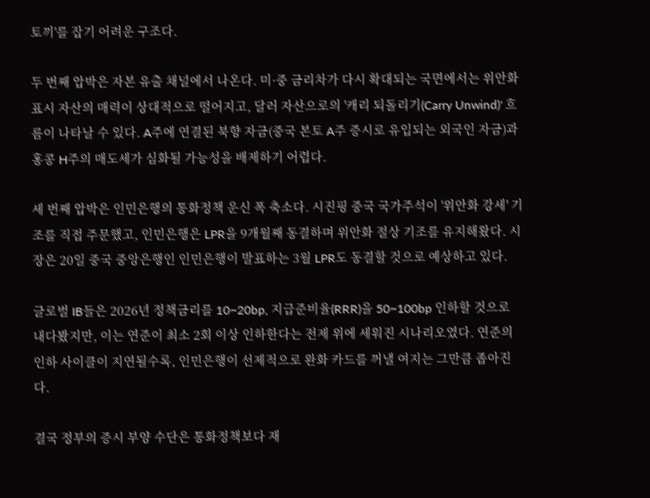토끼'를 잡기 어려운 구조다.

두 번째 압박은 자본 유출 채널에서 나온다. 미·중 금리차가 다시 확대되는 국면에서는 위안화 표시 자산의 매력이 상대적으로 떨어지고, 달러 자산으로의 '캐리 되돌리기(Carry Unwind)' 흐름이 나타날 수 있다. A주에 연결된 북향 자금(중국 본토 A주 증시로 유입되는 외국인 자금)과 홍콩 H주의 매도세가 심화될 가능성을 배제하기 어렵다.

세 번째 압박은 인민은행의 통화정책 운신 폭 축소다. 시진핑 중국 국가주석이 '위안화 강세' 기조를 직접 주문했고, 인민은행은 LPR을 9개월째 동결하며 위안화 절상 기조를 유지해왔다. 시장은 20일 중국 중앙은행인 인민은행이 발표하는 3월 LPR도 동결할 것으로 예상하고 있다.

글로벌 IB들은 2026년 정책금리를 10~20bp, 지급준비율(RRR)을 50~100bp 인하할 것으로 내다봤지만, 이는 연준이 최소 2회 이상 인하한다는 전제 위에 세워진 시나리오였다. 연준의 인하 사이클이 지연될수록, 인민은행이 선제적으로 완화 카드를 꺼낼 여지는 그만큼 좁아진다.

결국 정부의 증시 부양 수단은 통화정책보다 재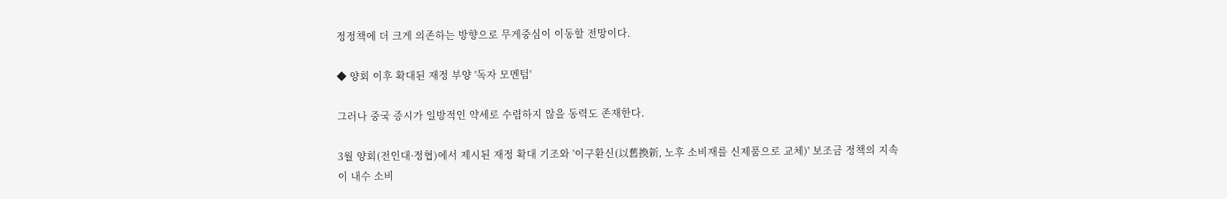정정책에 더 크게 의존하는 방향으로 무게중심이 이동할 전망이다.

◆ 양회 이후 확대된 재정 부양 '독자 모멘텀'

그러나 중국 증시가 일방적인 약세로 수렴하지 않을 동력도 존재한다.

3월 양회(전인대·정협)에서 제시된 재정 확대 기조와 '이구환신(以舊換新, 노후 소비재를 신제품으로 교체)' 보조금 정책의 지속이 내수 소비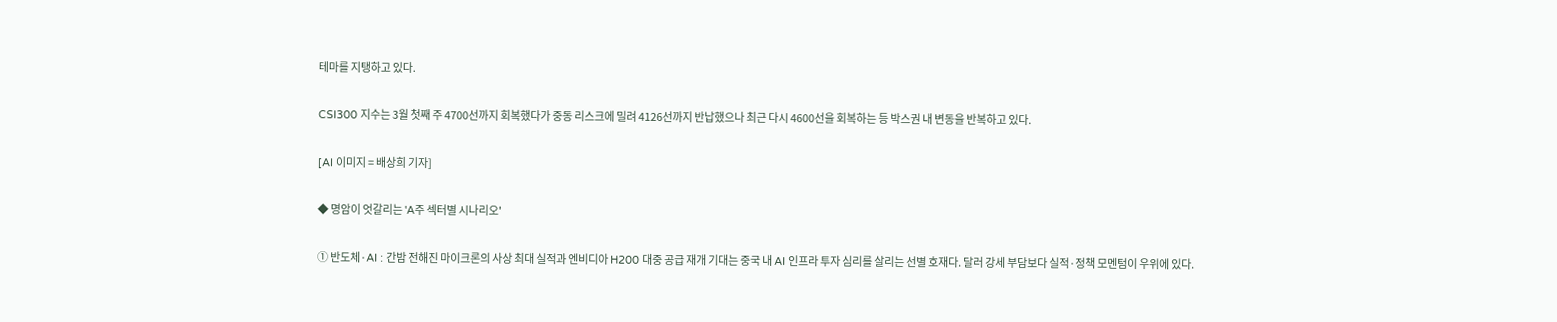테마를 지탱하고 있다.

CSI300 지수는 3월 첫째 주 4700선까지 회복했다가 중동 리스크에 밀려 4126선까지 반납했으나 최근 다시 4600선을 회복하는 등 박스권 내 변동을 반복하고 있다.

[AI 이미지 = 배상희 기자]

◆ 명암이 엇갈리는 'A주 섹터별 시나리오'

① 반도체·AI : 간밤 전해진 마이크론의 사상 최대 실적과 엔비디아 H200 대중 공급 재개 기대는 중국 내 AI 인프라 투자 심리를 살리는 선별 호재다. 달러 강세 부담보다 실적·정책 모멘텀이 우위에 있다.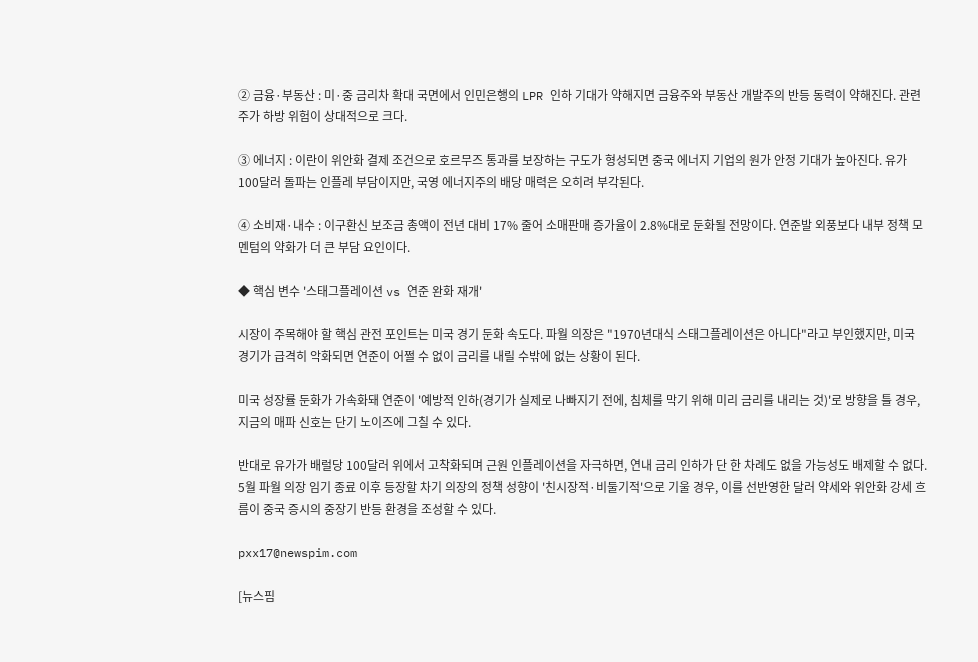② 금융·부동산 : 미·중 금리차 확대 국면에서 인민은행의 LPR 인하 기대가 약해지면 금융주와 부동산 개발주의 반등 동력이 약해진다. 관련 주가 하방 위험이 상대적으로 크다.

③ 에너지 : 이란이 위안화 결제 조건으로 호르무즈 통과를 보장하는 구도가 형성되면 중국 에너지 기업의 원가 안정 기대가 높아진다. 유가 100달러 돌파는 인플레 부담이지만, 국영 에너지주의 배당 매력은 오히려 부각된다.

④ 소비재·내수 : 이구환신 보조금 총액이 전년 대비 17% 줄어 소매판매 증가율이 2.8%대로 둔화될 전망이다. 연준발 외풍보다 내부 정책 모멘텀의 약화가 더 큰 부담 요인이다.

◆ 핵심 변수 '스태그플레이션 vs 연준 완화 재개'

시장이 주목해야 할 핵심 관전 포인트는 미국 경기 둔화 속도다. 파월 의장은 "1970년대식 스태그플레이션은 아니다"라고 부인했지만, 미국 경기가 급격히 악화되면 연준이 어쩔 수 없이 금리를 내릴 수밖에 없는 상황이 된다.

미국 성장률 둔화가 가속화돼 연준이 '예방적 인하(경기가 실제로 나빠지기 전에, 침체를 막기 위해 미리 금리를 내리는 것)'로 방향을 틀 경우, 지금의 매파 신호는 단기 노이즈에 그칠 수 있다.

반대로 유가가 배럴당 100달러 위에서 고착화되며 근원 인플레이션을 자극하면, 연내 금리 인하가 단 한 차례도 없을 가능성도 배제할 수 없다. 5월 파월 의장 임기 종료 이후 등장할 차기 의장의 정책 성향이 '친시장적·비둘기적'으로 기울 경우, 이를 선반영한 달러 약세와 위안화 강세 흐름이 중국 증시의 중장기 반등 환경을 조성할 수 있다.

pxx17@newspim.com

[뉴스핌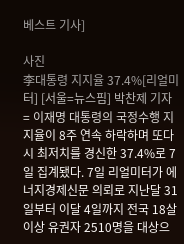베스트 기사]

사진
李대통령 지지율 37.4%[리얼미터] [서울=뉴스핌] 박찬제 기자 = 이재명 대통령의 국정수행 지지율이 8주 연속 하락하며 또다시 최저치를 경신한 37.4%로 7일 집계됐다. 7일 리얼미터가 에너지경제신문 의뢰로 지난달 31일부터 이달 4일까지 전국 18살 이상 유권자 2510명을 대상으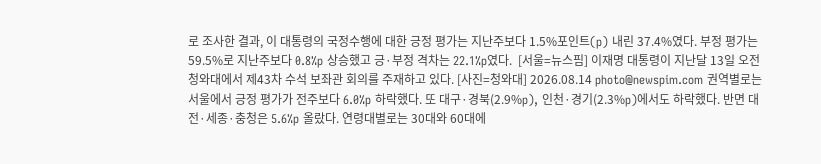로 조사한 결과, 이 대통령의 국정수행에 대한 긍정 평가는 지난주보다 1.5%포인트(p) 내린 37.4%였다. 부정 평가는 59.5%로 지난주보다 0.8%p 상승했고 긍·부정 격차는 22.1%p였다.  [서울=뉴스핌] 이재명 대통령이 지난달 13일 오전 청와대에서 제43차 수석 보좌관 회의를 주재하고 있다. [사진=청와대] 2026.08.14 photo@newspim.com 권역별로는 서울에서 긍정 평가가 전주보다 6.0%p 하락했다. 또 대구·경북(2.9%p), 인천·경기(2.3%p)에서도 하락했다. 반면 대전·세종·충청은 5.6%p 올랐다. 연령대별로는 30대와 60대에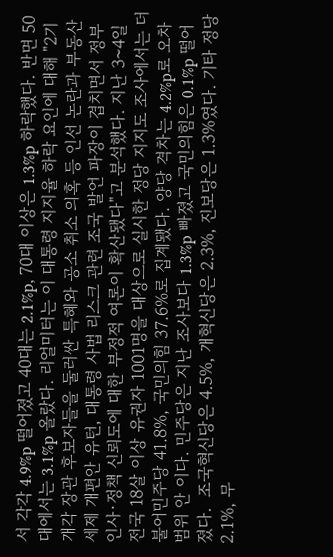서 각각 4.9%p 떨어졌고 40대는 2.1%p, 70대 이상은 1.3%p 하락했다. 반면 50대에서는 3.1%p 올랐다. 리얼미터는 이 대통령 지지율 하락 요인에 대해 "2기 개각 장관 후보자들을 둘러싼 특혜와 공소 취소 의혹 등 인선 논란과 부동산 세제 개편안 유턴, 대통령 사법 리스크 관련 조국 발언 파장이 겹치면서 정부 인사·정책 신뢰도에 대한 부정적 여론이 확산됐다"고 분석했다. 지난 3~4일 전국 18살 이상 유권자 1001명을 대상으로 실시한 정당 지지도 조사에서는 더불어민주당 41.8%, 국민의힘 37.6%로 집계됐다. 양당 격차는 4.2%p로 오차범위 안 이다. 민주당은 지난 조사보다 1.3%p 빠졌고 국민의힘은 0.1%p 떨어졌다.  조국혁신당은 4.5%, 개혁신당은 2.3%, 진보당은 1.3%였다. 기타 정당 2.1%, 무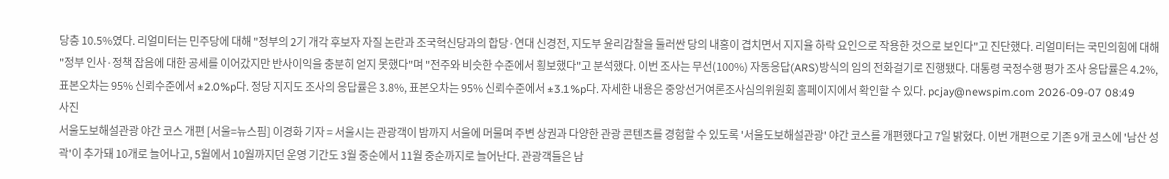당층 10.5%였다. 리얼미터는 민주당에 대해 "정부의 2기 개각 후보자 자질 논란과 조국혁신당과의 합당·연대 신경전, 지도부 윤리감찰을 둘러싼 당의 내홍이 겹치면서 지지율 하락 요인으로 작용한 것으로 보인다"고 진단했다. 리얼미터는 국민의힘에 대해 "정부 인사·정책 잡음에 대한 공세를 이어갔지만 반사이익을 충분히 얻지 못했다"며 "전주와 비슷한 수준에서 횡보했다"고 분석했다. 이번 조사는 무선(100%) 자동응답(ARS)방식의 임의 전화걸기로 진행됐다. 대통령 국정수행 평가 조사 응답률은 4.2%, 표본오차는 95% 신뢰수준에서 ±2.0%p다. 정당 지지도 조사의 응답률은 3.8%, 표본오차는 95% 신뢰수준에서 ±3.1%p다. 자세한 내용은 중앙선거여론조사심의위원회 홈페이지에서 확인할 수 있다. pcjay@newspim.com 2026-09-07 08:49
사진
서울도보해설관광 야간 코스 개편 [서울=뉴스핌] 이경화 기자 = 서울시는 관광객이 밤까지 서울에 머물며 주변 상권과 다양한 관광 콘텐츠를 경험할 수 있도록 '서울도보해설관광' 야간 코스를 개편했다고 7일 밝혔다. 이번 개편으로 기존 9개 코스에 '남산 성곽'이 추가돼 10개로 늘어나고, 5월에서 10월까지던 운영 기간도 3월 중순에서 11월 중순까지로 늘어난다. 관광객들은 남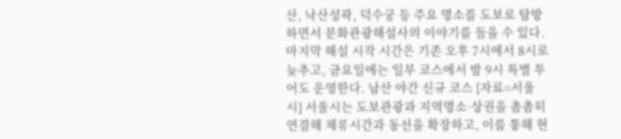산, 낙산성곽, 덕수궁 등 주요 명소를 도보로 탐방하면서 문화관광해설사의 이야기를 들을 수 있다. 마지막 해설 시작 시간은 기존 오후 7시에서 8시로 늦추고, 금요일에는 일부 코스에서 밤 9시 특별 투어도 운영한다. 남산 야간 신규 코스 [자료=서울시] 서울시는 도보관광과 지역명소·상권을 촘촘히 연결해 체류시간과 동선을 확장하고, 이를 통해 현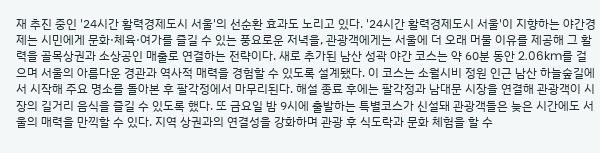재 추진 중인 '24시간 활력경제도시 서울'의 선순환 효과도 노리고 있다. '24시간 활력경제도시 서울'이 지향하는 야간경제는 시민에게 문화·체육·여가를 즐길 수 있는 풍요로운 저녁을, 관광객에게는 서울에 더 오래 머물 이유를 제공해 그 활력을 골목상권과 소상공인 매출로 연결하는 전략이다. 새로 추가된 남산 성곽 야간 코스는 약 60분 동안 2.06km를 걸으며 서울의 아름다운 경관과 역사적 매력을 경험할 수 있도록 설계됐다. 이 코스는 소월시비 정원 인근 남산 하늘숲길에서 시작해 주요 명소를 돌아본 후 팔각정에서 마무리된다. 해설 종료 후에는 팔각정과 남대문 시장을 연결해 관광객이 시장의 길거리 음식을 즐길 수 있도록 했다. 또 금요일 밤 9시에 출발하는 특별코스가 신설돼 관광객들은 늦은 시간에도 서울의 매력을 만끽할 수 있다. 지역 상권과의 연결성을 강화하며 관광 후 식도락과 문화 체험을 할 수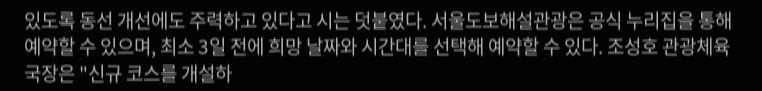있도록 동선 개선에도 주력하고 있다고 시는 덧붙였다. 서울도보해설관광은 공식 누리집을 통해 예약할 수 있으며, 최소 3일 전에 희망 날짜와 시간대를 선택해 예약할 수 있다. 조성호 관광체육국장은 "신규 코스를 개설하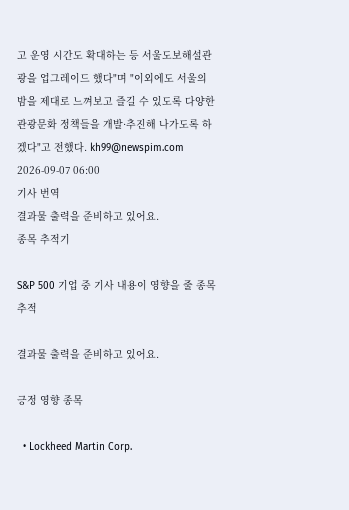고 운영 시간도 확대하는 등 서울도보해설관광을 업그레이드 했다"며 "이외에도 서울의 밤을 제대로 느껴보고 즐길 수 있도록 다양한 관광문화 정책들을 개발·추진해 나가도록 하겠다"고 전했다. kh99@newspim.com 2026-09-07 06:00
기사 번역
결과물 출력을 준비하고 있어요.
종목 추적기

S&P 500 기업 중 기사 내용이 영향을 줄 종목 추적

결과물 출력을 준비하고 있어요.

긍정 영향 종목

  • Lockheed Martin Corp.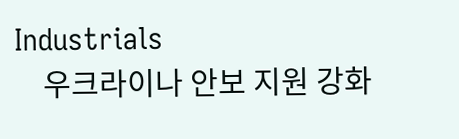Industrials
    우크라이나 안보 지원 강화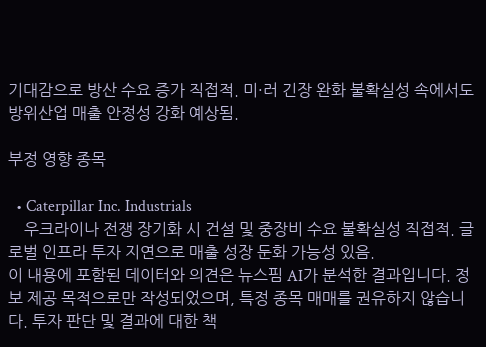기대감으로 방산 수요 증가 직접적. 미·러 긴장 완화 불확실성 속에서도 방위산업 매출 안정성 강화 예상됨.

부정 영향 종목

  • Caterpillar Inc. Industrials
    우크라이나 전쟁 장기화 시 건설 및 중장비 수요 불확실성 직접적. 글로벌 인프라 투자 지연으로 매출 성장 둔화 가능성 있음.
이 내용에 포함된 데이터와 의견은 뉴스핌 AI가 분석한 결과입니다. 정보 제공 목적으로만 작성되었으며, 특정 종목 매매를 권유하지 않습니다. 투자 판단 및 결과에 대한 책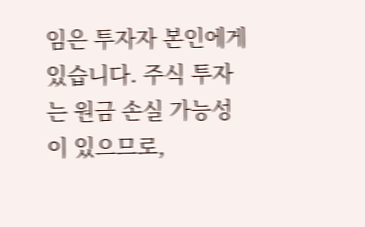임은 투자자 본인에게 있습니다. 주식 투자는 원금 손실 가능성이 있으므로,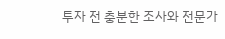투자 전 충분한 조사와 전문가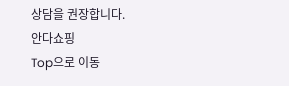상담을 권장합니다.
안다쇼핑
Top으로 이동